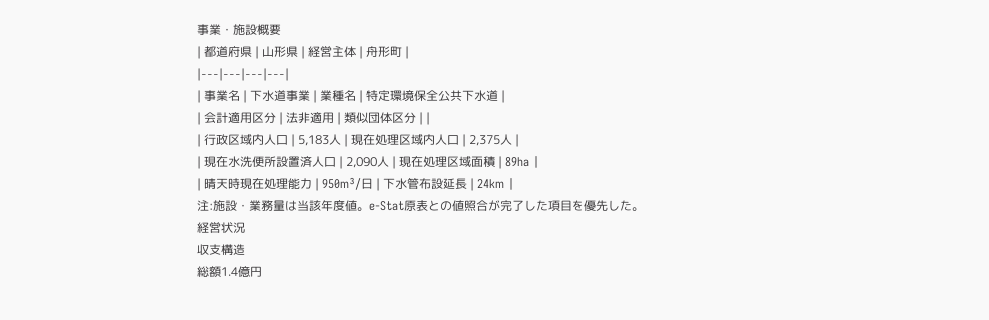事業・施設概要
| 都道府県 | 山形県 | 経営主体 | 舟形町 |
|---|---|---|---|
| 事業名 | 下水道事業 | 業種名 | 特定環境保全公共下水道 |
| 会計適用区分 | 法非適用 | 類似団体区分 | |
| 行政区域内人口 | 5,183人 | 現在処理区域内人口 | 2,375人 |
| 現在水洗便所設置済人口 | 2,090人 | 現在処理区域面積 | 89ha |
| 晴天時現在処理能力 | 950m³/日 | 下水管布設延長 | 24km |
注:施設・業務量は当該年度値。e-Stat原表との値照合が完了した項目を優先した。
経営状況
収支構造
総額1.4億円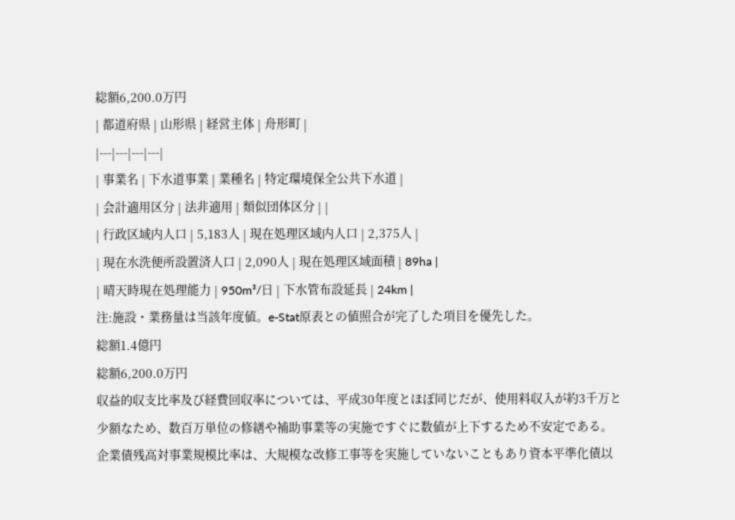総額6,200.0万円
| 都道府県 | 山形県 | 経営主体 | 舟形町 |
|---|---|---|---|
| 事業名 | 下水道事業 | 業種名 | 特定環境保全公共下水道 |
| 会計適用区分 | 法非適用 | 類似団体区分 | |
| 行政区域内人口 | 5,183人 | 現在処理区域内人口 | 2,375人 |
| 現在水洗便所設置済人口 | 2,090人 | 現在処理区域面積 | 89ha |
| 晴天時現在処理能力 | 950m³/日 | 下水管布設延長 | 24km |
注:施設・業務量は当該年度値。e-Stat原表との値照合が完了した項目を優先した。
総額1.4億円
総額6,200.0万円
収益的収支比率及び経費回収率については、平成30年度とほぼ同じだが、使用料収入が約3千万と少額なため、数百万単位の修繕や補助事業等の実施ですぐに数値が上下するため不安定である。企業債残高対事業規模比率は、大規模な改修工事等を実施していないこともあり資本平準化債以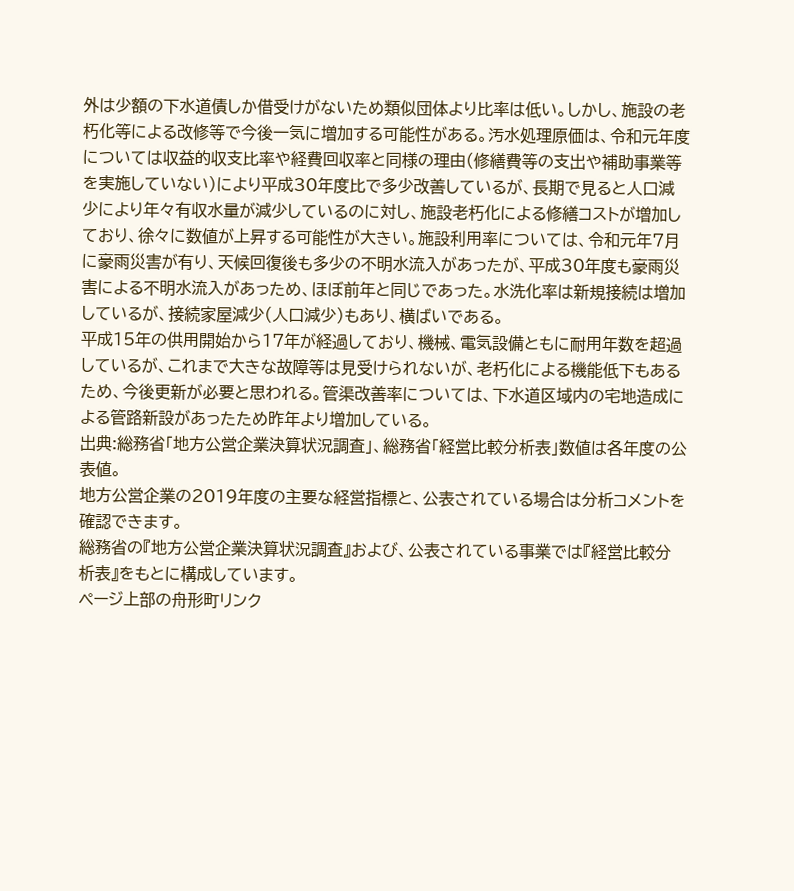外は少額の下水道債しか借受けがないため類似団体より比率は低い。しかし、施設の老朽化等による改修等で今後一気に増加する可能性がある。汚水処理原価は、令和元年度については収益的収支比率や経費回収率と同様の理由(修繕費等の支出や補助事業等を実施していない)により平成30年度比で多少改善しているが、長期で見ると人口減少により年々有収水量が減少しているのに対し、施設老朽化による修繕コストが増加しており、徐々に数値が上昇する可能性が大きい。施設利用率については、令和元年7月に豪雨災害が有り、天候回復後も多少の不明水流入があったが、平成30年度も豪雨災害による不明水流入があっため、ほぼ前年と同じであった。水洗化率は新規接続は増加しているが、接続家屋減少(人口減少)もあり、横ばいである。
平成15年の供用開始から17年が経過しており、機械、電気設備ともに耐用年数を超過しているが、これまで大きな故障等は見受けられないが、老朽化による機能低下もあるため、今後更新が必要と思われる。管渠改善率については、下水道区域内の宅地造成による管路新設があったため昨年より増加している。
出典:総務省「地方公営企業決算状況調査」、総務省「経営比較分析表」数値は各年度の公表値。
地方公営企業の2019年度の主要な経営指標と、公表されている場合は分析コメントを確認できます。
総務省の『地方公営企業決算状況調査』および、公表されている事業では『経営比較分析表』をもとに構成しています。
ページ上部の舟形町リンク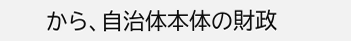から、自治体本体の財政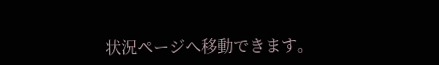状況ページへ移動できます。